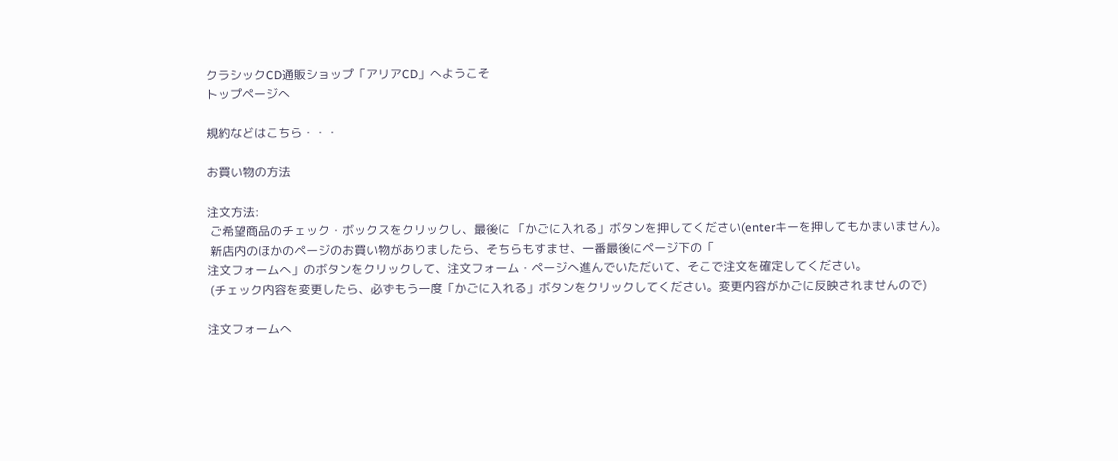クラシックCD通販ショップ「アリアCD」へようこそ
トップページへ

規約などはこちら・・・

お買い物の方法

注文方法:
 ご希望商品のチェック・ボックスをクリックし、最後に 「かごに入れる」ボタンを押してください(enterキーを押してもかまいません)。
 新店内のほかのページのお買い物がありましたら、そちらもすませ、一番最後にページ下の「
注文フォームへ」のボタンをクリックして、注文フォーム・ページへ進んでいただいて、そこで注文を確定してください。
 (チェック内容を変更したら、必ずもう一度「かごに入れる」ボタンをクリックしてください。変更内容がかごに反映されませんので)

注文フォームへ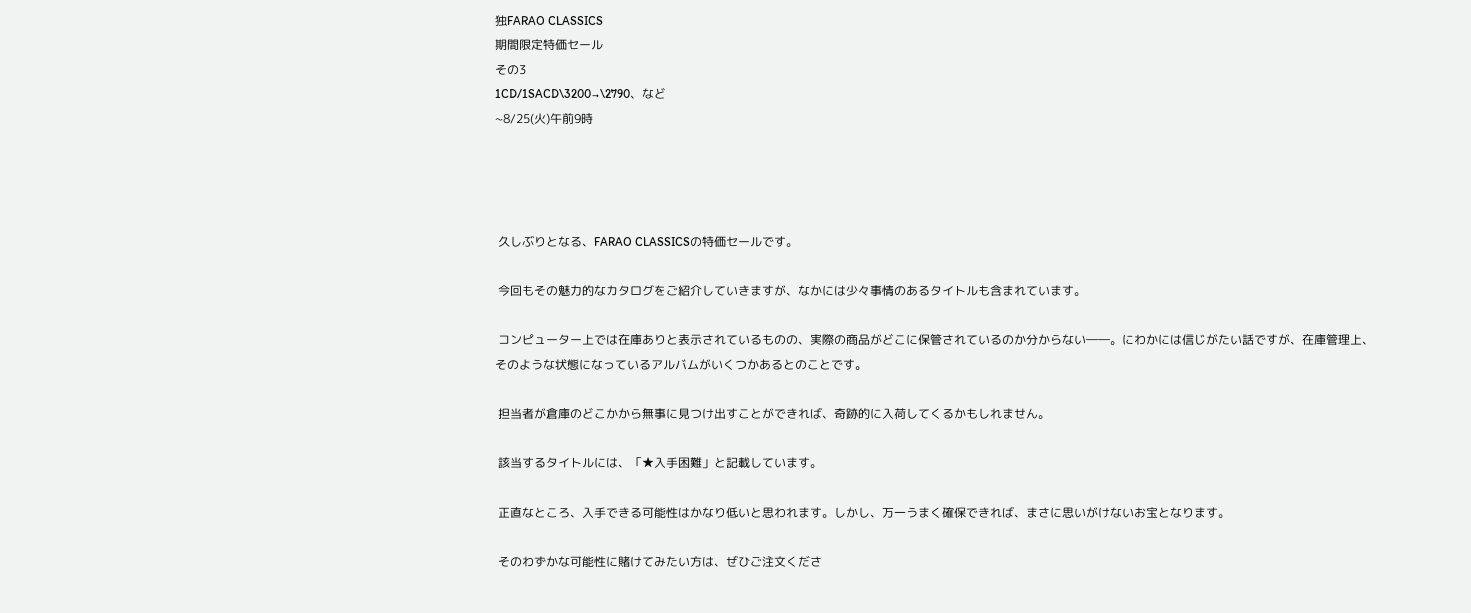独FARAO CLASSICS
期間限定特価セール
その3
1CD/1SACD\3200→\2790、など
~8/25(火)午前9時




 久しぶりとなる、FARAO CLASSICSの特価セールです。

 今回もその魅力的なカタログをご紹介していきますが、なかには少々事情のあるタイトルも含まれています。

 コンピューター上では在庫ありと表示されているものの、実際の商品がどこに保管されているのか分からない――。にわかには信じがたい話ですが、在庫管理上、そのような状態になっているアルバムがいくつかあるとのことです。

 担当者が倉庫のどこかから無事に見つけ出すことができれば、奇跡的に入荷してくるかもしれません。

 該当するタイトルには、「★入手困難」と記載しています。

 正直なところ、入手できる可能性はかなり低いと思われます。しかし、万一うまく確保できれば、まさに思いがけないお宝となります。

 そのわずかな可能性に賭けてみたい方は、ぜひご注文くださ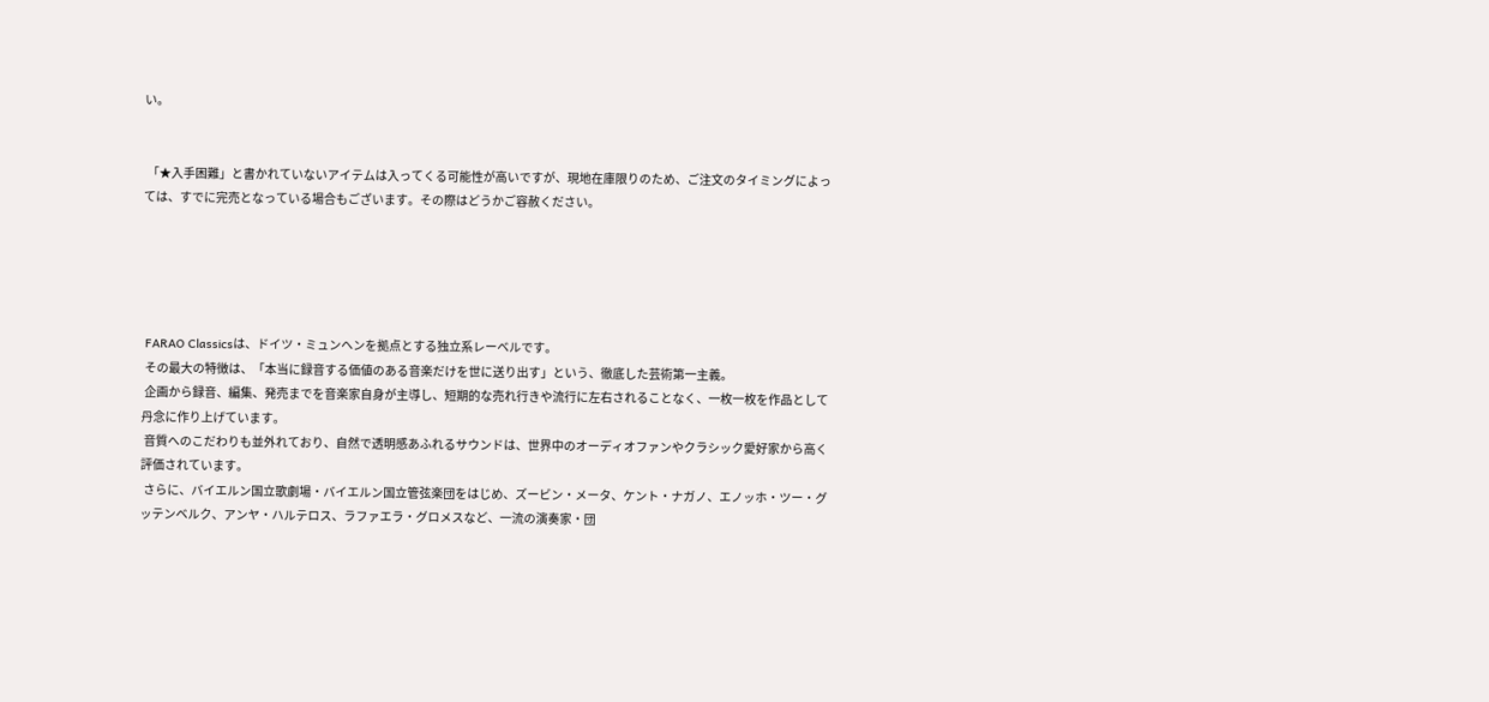い。


 「★入手困難」と書かれていないアイテムは入ってくる可能性が高いですが、現地在庫限りのため、ご注文のタイミングによっては、すでに完売となっている場合もございます。その際はどうかご容赦ください。





 FARAO Classicsは、ドイツ・ミュンヘンを拠点とする独立系レーベルです。
 その最大の特徴は、「本当に録音する価値のある音楽だけを世に送り出す」という、徹底した芸術第一主義。
 企画から録音、編集、発売までを音楽家自身が主導し、短期的な売れ行きや流行に左右されることなく、一枚一枚を作品として丹念に作り上げています。
 音質へのこだわりも並外れており、自然で透明感あふれるサウンドは、世界中のオーディオファンやクラシック愛好家から高く評価されています。
 さらに、バイエルン国立歌劇場・バイエルン国立管弦楽団をはじめ、ズービン・メータ、ケント・ナガノ、エノッホ・ツー・グッテンベルク、アンヤ・ハルテロス、ラファエラ・グロメスなど、一流の演奏家・団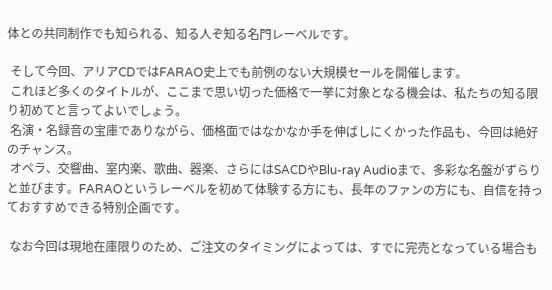体との共同制作でも知られる、知る人ぞ知る名門レーベルです。

 そして今回、アリアCDではFARAO史上でも前例のない大規模セールを開催します。
 これほど多くのタイトルが、ここまで思い切った価格で一挙に対象となる機会は、私たちの知る限り初めてと言ってよいでしょう。
 名演・名録音の宝庫でありながら、価格面ではなかなか手を伸ばしにくかった作品も、今回は絶好のチャンス。
 オペラ、交響曲、室内楽、歌曲、器楽、さらにはSACDやBlu-ray Audioまで、多彩な名盤がずらりと並びます。FARAOというレーベルを初めて体験する方にも、長年のファンの方にも、自信を持っておすすめできる特別企画です。

 なお今回は現地在庫限りのため、ご注文のタイミングによっては、すでに完売となっている場合も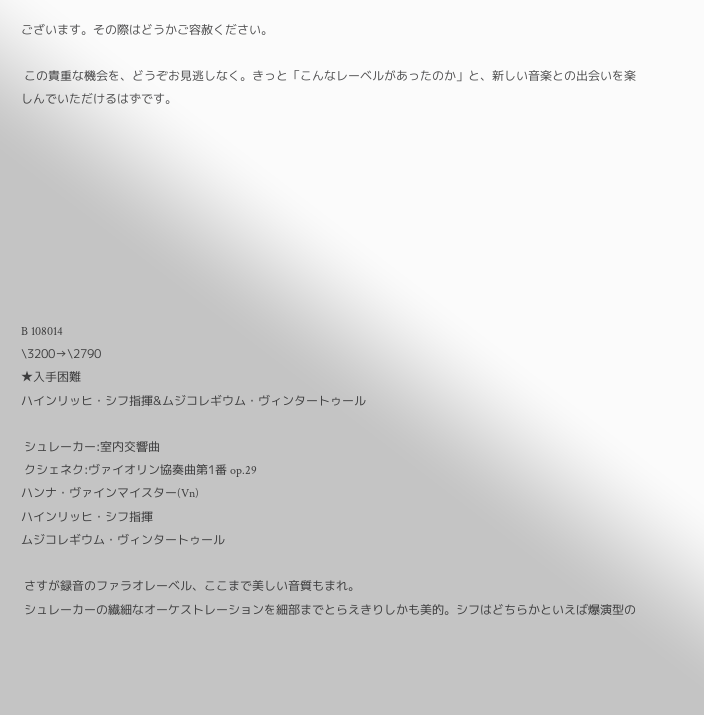ございます。その際はどうかご容赦ください。

 この貴重な機会を、どうぞお見逃しなく。きっと「こんなレーベルがあったのか」と、新しい音楽との出会いを楽しんでいただけるはずです。









B 108014
\3200→\2790
★入手困難
ハインリッヒ・シフ指揮&ムジコレギウム・ヴィンタートゥール

 シュレーカー:室内交響曲
 クシェネク:ヴァイオリン協奏曲第1番 op.29
ハンナ・ヴァインマイスター(Vn)
ハインリッヒ・シフ指揮
ムジコレギウム・ヴィンタートゥール

 さすが録音のファラオレーベル、ここまで美しい音質もまれ。
 シュレーカーの繊細なオーケストレーションを細部までとらえきりしかも美的。シフはどちらかといえば爆演型の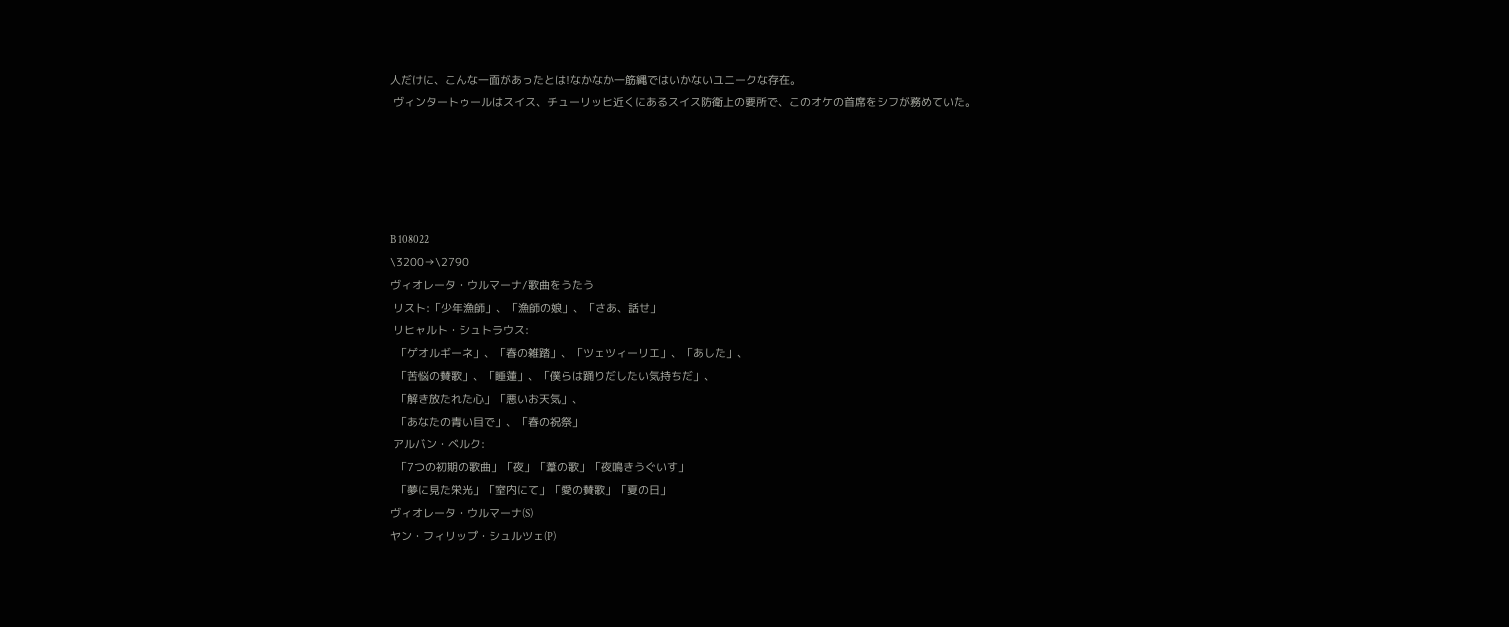人だけに、こんな一面があったとは!なかなか一筋縄ではいかないユニークな存在。
 ヴィンタートゥールはスイス、チューリッヒ近くにあるスイス防衛上の要所で、このオケの首席をシフが務めていた。





B 108022
\3200→\2790
ヴィオレータ・ウルマーナ/歌曲をうたう
 リスト:「少年漁師」、「漁師の娘」、「さあ、話せ」
 リヒャルト・シュトラウス:
  「ゲオルギーネ」、「春の雑踏」、「ツェツィーリエ」、「あした」、
  「苦悩の賛歌」、「睡蓮」、「僕らは踊りだしたい気持ちだ」、
  「解き放たれた心」「悪いお天気」、
  「あなたの青い目で」、「春の祝祭」
 アルバン・ベルク:
  「7つの初期の歌曲」「夜」「葦の歌」「夜鳴きうぐいす」
  「夢に見た栄光」「室内にて」「愛の賛歌」「夏の日」
ヴィオレータ・ウルマーナ(S)
ヤン・フィリップ・シュルツェ(P)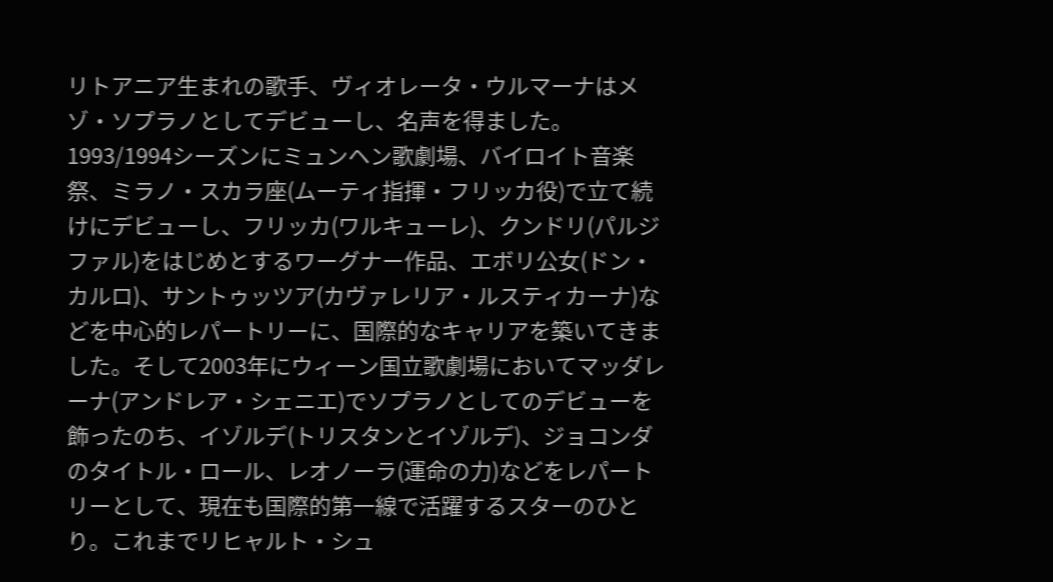リトアニア生まれの歌手、ヴィオレータ・ウルマーナはメゾ・ソプラノとしてデビューし、名声を得ました。1993/1994シーズンにミュンヘン歌劇場、バイロイト音楽祭、ミラノ・スカラ座(ムーティ指揮・フリッカ役)で立て続けにデビューし、フリッカ(ワルキューレ)、クンドリ(パルジファル)をはじめとするワーグナー作品、エボリ公女(ドン・カルロ)、サントゥッツア(カヴァレリア・ルスティカーナ)などを中心的レパートリーに、国際的なキャリアを築いてきました。そして2003年にウィーン国立歌劇場においてマッダレーナ(アンドレア・シェニエ)でソプラノとしてのデビューを飾ったのち、イゾルデ(トリスタンとイゾルデ)、ジョコンダのタイトル・ロール、レオノーラ(運命の力)などをレパートリーとして、現在も国際的第一線で活躍するスターのひとり。これまでリヒャルト・シュ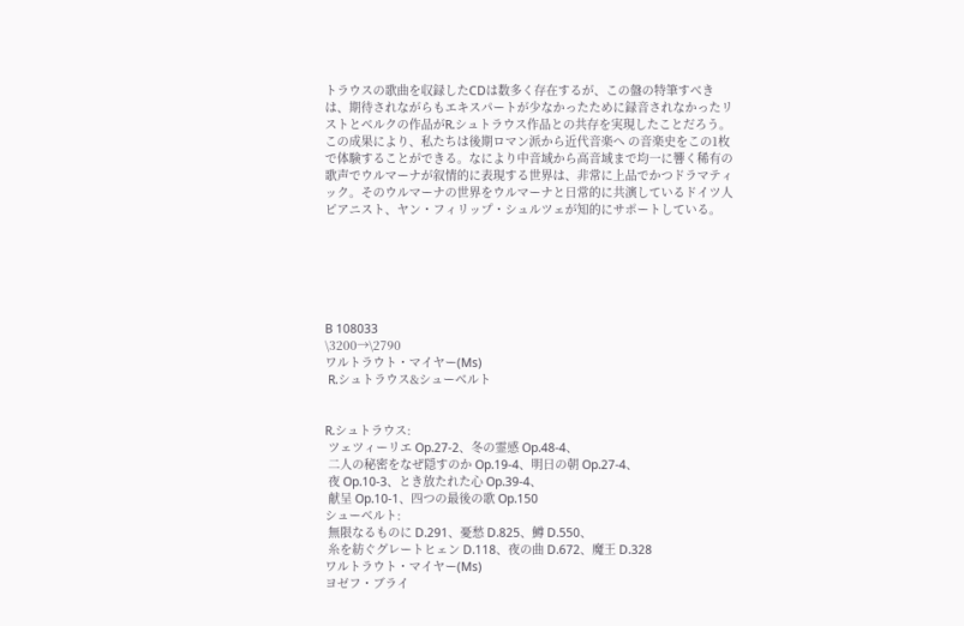トラウスの歌曲を収録したCDは数多く存在するが、この盤の特筆すべきは、期待されながらもエキスパートが少なかったために録音されなかったリストとベルクの作品がR.シュトラウス作品との共存を実現したことだろう。この成果により、私たちは後期ロマン派から近代音楽へ の音楽史をこの1枚で体験することができる。なにより中音域から高音域まで均一に響く稀有の歌声でウルマーナが叙情的に表現する世界は、非常に上品でかつドラマティック。そのウルマーナの世界をウルマーナと日常的に共演しているドイツ人ピアニスト、ヤン・フィリップ・シュルツェが知的にサポートしている。






B 108033
\3200→\2790
ワルトラウト・マイヤー(Ms)
 R.シュトラウス&シューベルト


R.シュトラウス:
 ツェツィーリエ Op.27-2、冬の霊感 Op.48-4、
 二人の秘密をなぜ隠すのか Op.19-4、明日の朝 Op.27-4、
 夜 Op.10-3、とき放たれた心 Op.39-4、
 献呈 Op.10-1、四つの最後の歌 Op.150
シューベルト:
 無限なるものに D.291、憂愁 D.825、鱒 D.550、
 糸を紡ぐグレートヒェン D.118、夜の曲 D.672、魔王 D.328
ワルトラウト・マイヤー(Ms)
ヨゼフ・ブライ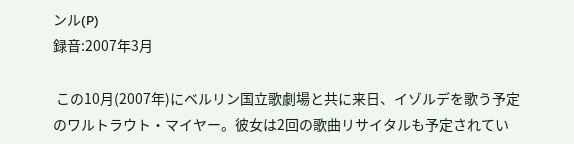ンル(P)
録音:2007年3月

 この10月(2007年)にベルリン国立歌劇場と共に来日、イゾルデを歌う予定のワルトラウト・マイヤー。彼女は2回の歌曲リサイタルも予定されてい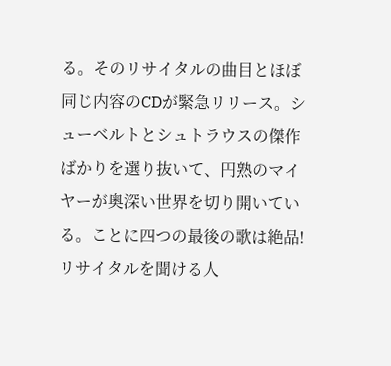る。そのリサイタルの曲目とほぼ同じ内容のCDが緊急リリース。シューベルトとシュトラウスの傑作ばかりを選り抜いて、円熟のマイヤーが奥深い世界を切り開いている。ことに四つの最後の歌は絶品!リサイタルを聞ける人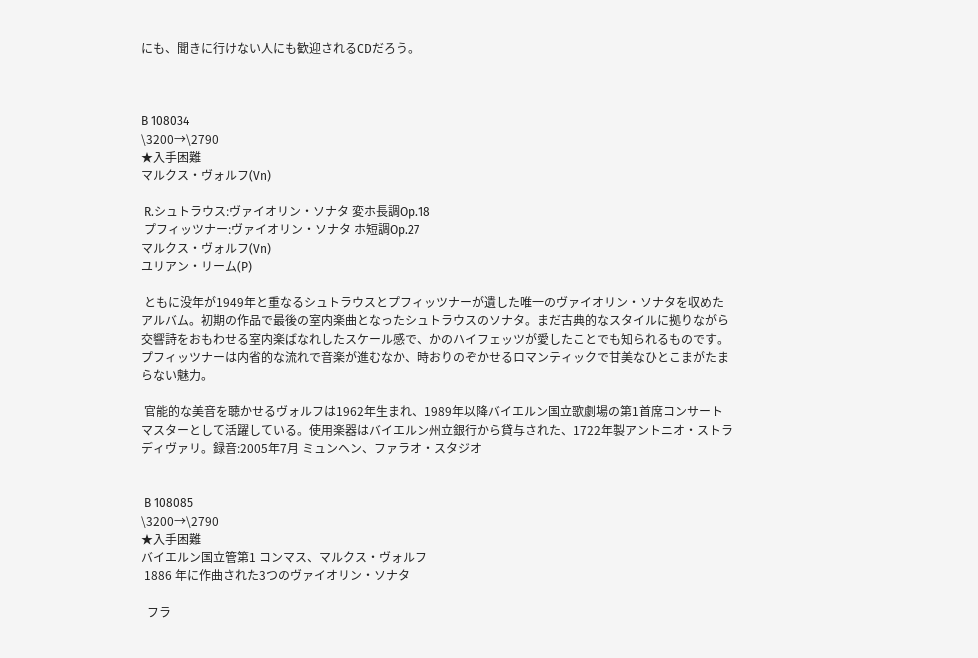にも、聞きに行けない人にも歓迎されるCDだろう。



B 108034
\3200→\2790
★入手困難
マルクス・ヴォルフ(Vn)

 R.シュトラウス:ヴァイオリン・ソナタ 変ホ長調Op.18
 プフィッツナー:ヴァイオリン・ソナタ ホ短調Op.27
マルクス・ヴォルフ(Vn)
ユリアン・リーム(P)

 ともに没年が1949年と重なるシュトラウスとプフィッツナーが遺した唯一のヴァイオリン・ソナタを収めたアルバム。初期の作品で最後の室内楽曲となったシュトラウスのソナタ。まだ古典的なスタイルに拠りながら交響詩をおもわせる室内楽ばなれしたスケール感で、かのハイフェッツが愛したことでも知られるものです。プフィッツナーは内省的な流れで音楽が進むなか、時おりのぞかせるロマンティックで甘美なひとこまがたまらない魅力。

 官能的な美音を聴かせるヴォルフは1962年生まれ、1989年以降バイエルン国立歌劇場の第1首席コンサートマスターとして活躍している。使用楽器はバイエルン州立銀行から貸与された、1722年製アントニオ・ストラディヴァリ。録音:2005年7月 ミュンヘン、ファラオ・スタジオ


 B 108085
\3200→\2790
★入手困難
バイエルン国立管第1 コンマス、マルクス・ヴォルフ
 1886 年に作曲された3つのヴァイオリン・ソナタ

  フラ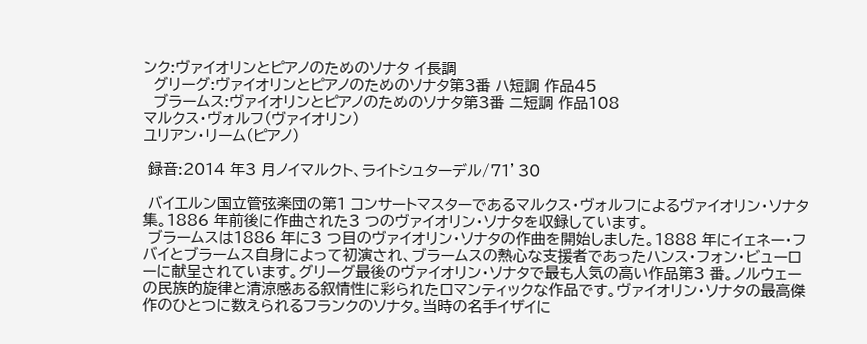ンク:ヴァイオリンとピアノのためのソナタ イ長調
  グリーグ:ヴァイオリンとピアノのためのソナタ第3番 ハ短調 作品45
  ブラームス:ヴァイオリンとピアノのためのソナタ第3番 ニ短調 作品108
マルクス・ヴォルフ(ヴァイオリン)
ユリアン・リーム(ピアノ)

 録音:2014 年3 月ノイマルクト、ライトシュターデル/71’30

 バイエルン国立管弦楽団の第1 コンサートマスターであるマルクス・ヴォルフによるヴァイオリン・ソナタ集。1886 年前後に作曲された3 つのヴァイオリン・ソナタを収録しています。
 ブラームスは1886 年に3 つ目のヴァイオリン・ソナタの作曲を開始しました。1888 年にイェネー・フバイとブラームス自身によって初演され、ブラームスの熱心な支援者であったハンス・フォン・ビューローに献呈されています。グリーグ最後のヴァイオリン・ソナタで最も人気の高い作品第3 番。ノルウェーの民族的旋律と清涼感ある叙情性に彩られたロマンティックな作品です。ヴァイオリン・ソナタの最高傑作のひとつに数えられるフランクのソナタ。当時の名手イザイに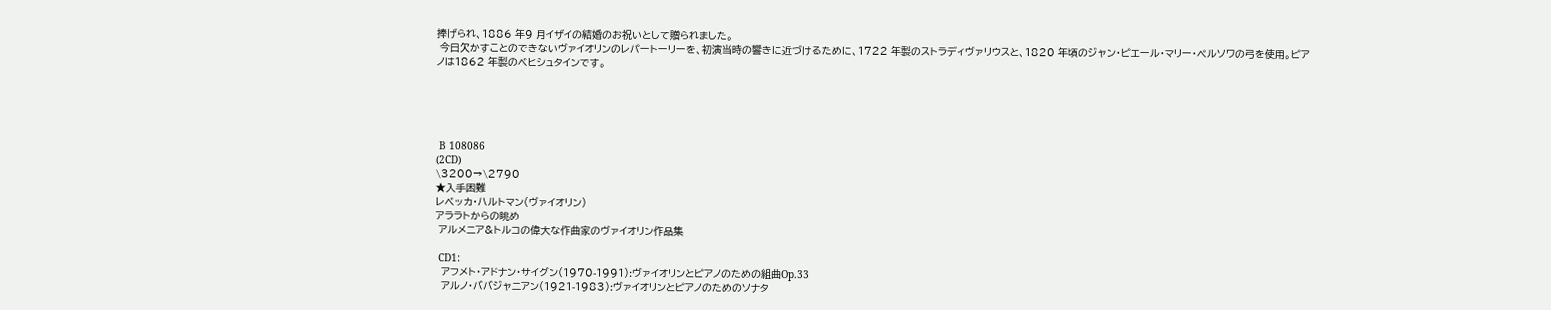捧げられ、1886 年9 月イザイの結婚のお祝いとして贈られました。
 今日欠かすことのできないヴァイオリンのレパートーリーを、初演当時の響きに近づけるために、1722 年製のストラディヴァリウスと、1820 年頃のジャン・ピエール・マリー・ペルソワの弓を使用。ピアノは1862 年製のベヒシュタインです。





 B 108086
(2CD)
\3200→\2790
★入手困難
レベッカ・ハルトマン(ヴァイオリン)
アララトからの眺め
 アルメニア&トルコの偉大な作曲家のヴァイオリン作品集

 CD1:
  アフメト・アドナン・サイグン(1970-1991):ヴァイオリンとピアノのための組曲Op.33
  アルノ・ババジャニアン(1921-1983):ヴァイオリンとピアノのためのソナタ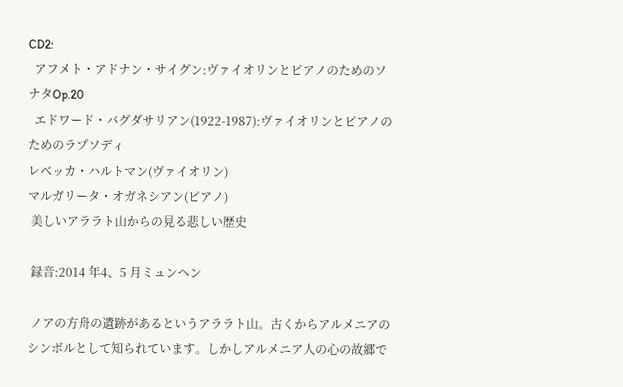CD2:
  アフメト・アドナン・サイグン:ヴァイオリンとピアノのためのソナタOp.20
  エドワード・バグダサリアン(1922-1987):ヴァイオリンとピアノのためのラプソディ
レベッカ・ハルトマン(ヴァイオリン)
マルガリータ・オガネシアン(ピアノ)
 美しいアララト山からの見る悲しい歴史

 録音:2014 年4、5 月ミュンヘン

 ノアの方舟の遺跡があるというアララト山。古くからアルメニアのシンボルとして知られています。しかしアルメニア人の心の故郷で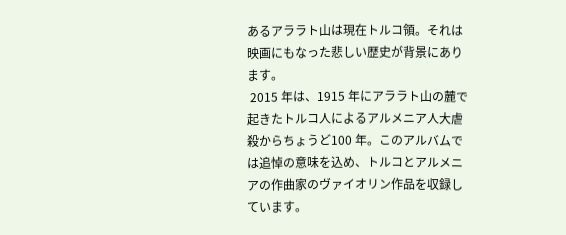あるアララト山は現在トルコ領。それは映画にもなった悲しい歴史が背景にあります。
 2015 年は、1915 年にアララト山の麓で起きたトルコ人によるアルメニア人大虐殺からちょうど100 年。このアルバムでは追悼の意味を込め、トルコとアルメニアの作曲家のヴァイオリン作品を収録しています。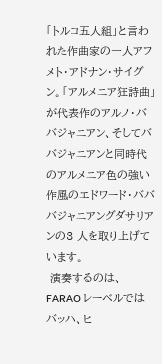「トルコ五人組」と言われた作曲家の一人アフメト・アドナン・サイグン。「アルメニア狂詩曲」が代表作のアルノ・ババジャニアン、そしてババジャニアンと同時代のアルメニア色の強い作風のエドワード・バババジャニアングダサリアンの3 人を取り上げています。
 演奏するのは、FARAO レーベルではバッハ、ヒ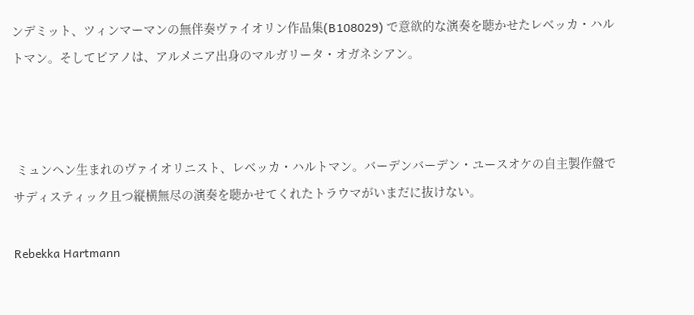ンデミット、ツィンマーマンの無伴奏ヴァイオリン作品集(B108029) で意欲的な演奏を聴かせたレベッカ・ハルトマン。そしてピアノは、アルメニア出身のマルガリータ・オガネシアン。



 ミュンヘン生まれのヴァイオリニスト、レベッカ・ハルトマン。バーデンバーデン・ユースオケの自主製作盤でサディスティック且つ縦横無尽の演奏を聴かせてくれたトラウマがいまだに抜けない。

Rebekka Hartmann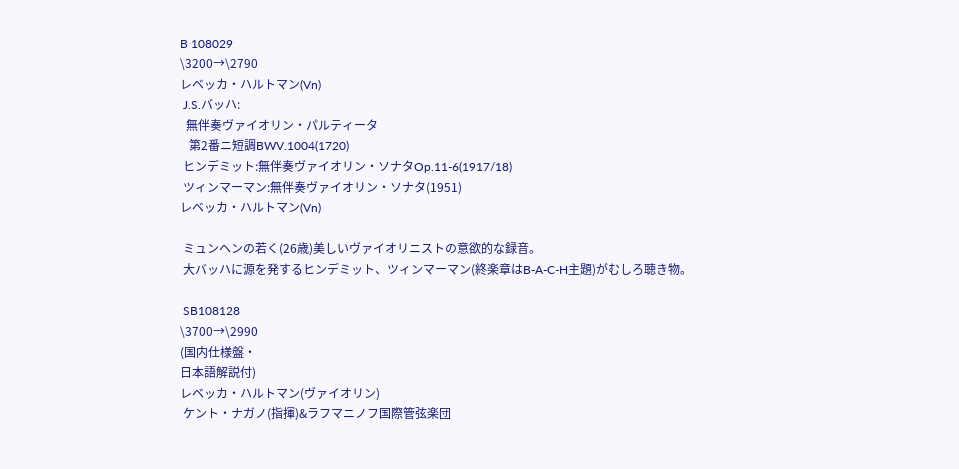B 108029
\3200→\2790
レベッカ・ハルトマン(Vn)
 J.S.バッハ:
  無伴奏ヴァイオリン・パルティータ
   第2番ニ短調BWV.1004(1720)
 ヒンデミット:無伴奏ヴァイオリン・ソナタOp.11-6(1917/18)
 ツィンマーマン:無伴奏ヴァイオリン・ソナタ(1951)
レベッカ・ハルトマン(Vn)

 ミュンヘンの若く(26歳)美しいヴァイオリニストの意欲的な録音。
 大バッハに源を発するヒンデミット、ツィンマーマン(終楽章はB-A-C-H主題)がむしろ聴き物。

 SB108128
\3700→\2990
(国内仕様盤・
日本語解説付)
レベッカ・ハルトマン(ヴァイオリン)
 ケント・ナガノ(指揮)&ラフマニノフ国際管弦楽団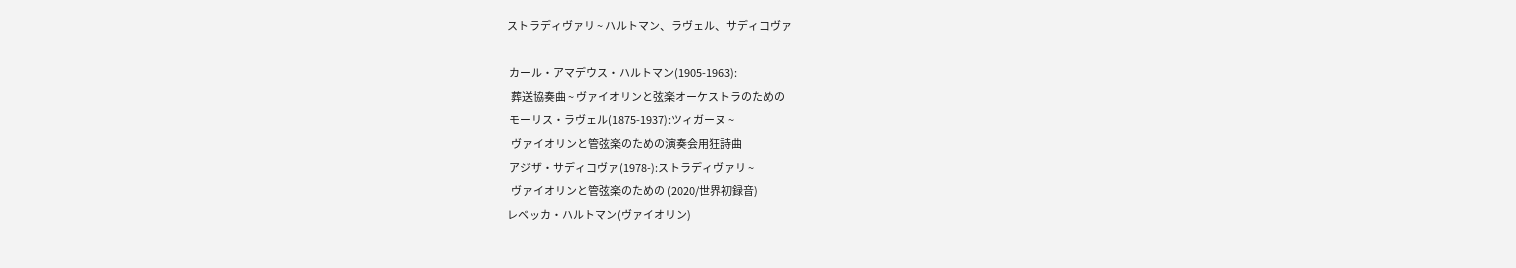ストラディヴァリ ~ ハルトマン、ラヴェル、サディコヴァ

 カール・アマデウス・ハルトマン(1905-1963):
  葬送協奏曲 ~ ヴァイオリンと弦楽オーケストラのための
 モーリス・ラヴェル(1875-1937):ツィガーヌ ~
  ヴァイオリンと管弦楽のための演奏会用狂詩曲
 アジザ・サディコヴァ(1978-):ストラディヴァリ ~
  ヴァイオリンと管弦楽のための (2020/世界初録音)
レベッカ・ハルトマン(ヴァイオリン)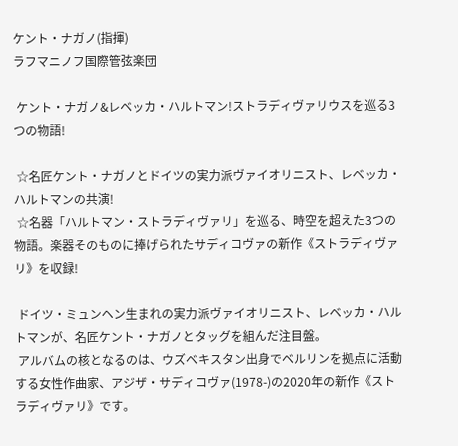ケント・ナガノ(指揮)
ラフマニノフ国際管弦楽団

 ケント・ナガノ&レベッカ・ハルトマン!ストラディヴァリウスを巡る3つの物語!

 ☆名匠ケント・ナガノとドイツの実力派ヴァイオリニスト、レベッカ・ハルトマンの共演!
 ☆名器「ハルトマン・ストラディヴァリ」を巡る、時空を超えた3つの物語。楽器そのものに捧げられたサディコヴァの新作《ストラディヴァリ》を収録!

 ドイツ・ミュンヘン生まれの実力派ヴァイオリニスト、レベッカ・ハルトマンが、名匠ケント・ナガノとタッグを組んだ注目盤。
 アルバムの核となるのは、ウズベキスタン出身でベルリンを拠点に活動する女性作曲家、アジザ・サディコヴァ(1978-)の2020年の新作《ストラディヴァリ》です。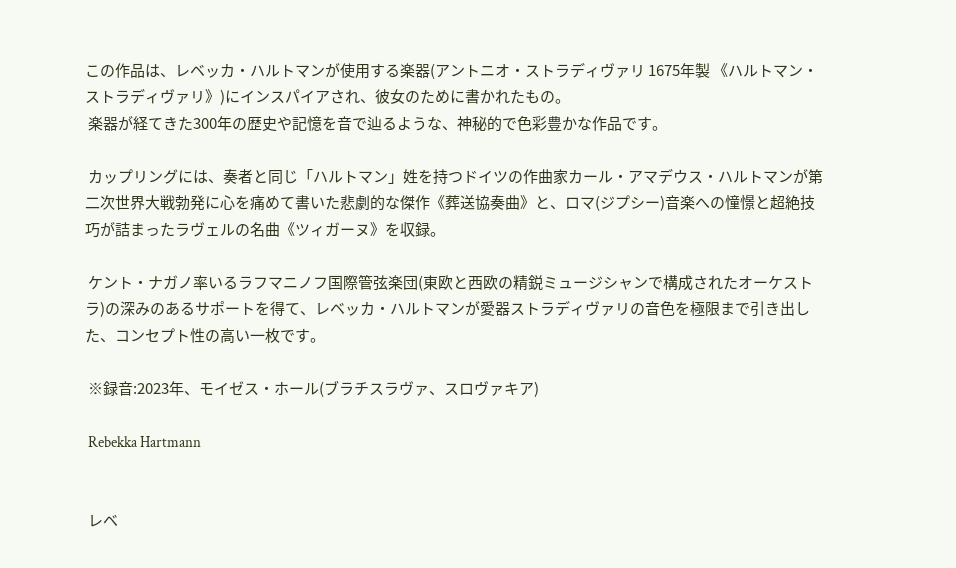この作品は、レベッカ・ハルトマンが使用する楽器(アントニオ・ストラディヴァリ 1675年製 《ハルトマン・ストラディヴァリ》)にインスパイアされ、彼女のために書かれたもの。
 楽器が経てきた300年の歴史や記憶を音で辿るような、神秘的で色彩豊かな作品です。

 カップリングには、奏者と同じ「ハルトマン」姓を持つドイツの作曲家カール・アマデウス・ハルトマンが第二次世界大戦勃発に心を痛めて書いた悲劇的な傑作《葬送協奏曲》と、ロマ(ジプシー)音楽への憧憬と超絶技巧が詰まったラヴェルの名曲《ツィガーヌ》を収録。

 ケント・ナガノ率いるラフマニノフ国際管弦楽団(東欧と西欧の精鋭ミュージシャンで構成されたオーケストラ)の深みのあるサポートを得て、レベッカ・ハルトマンが愛器ストラディヴァリの音色を極限まで引き出した、コンセプト性の高い一枚です。

 ※録音:2023年、モイゼス・ホール(ブラチスラヴァ、スロヴァキア)

 Rebekka Hartmann


 レベ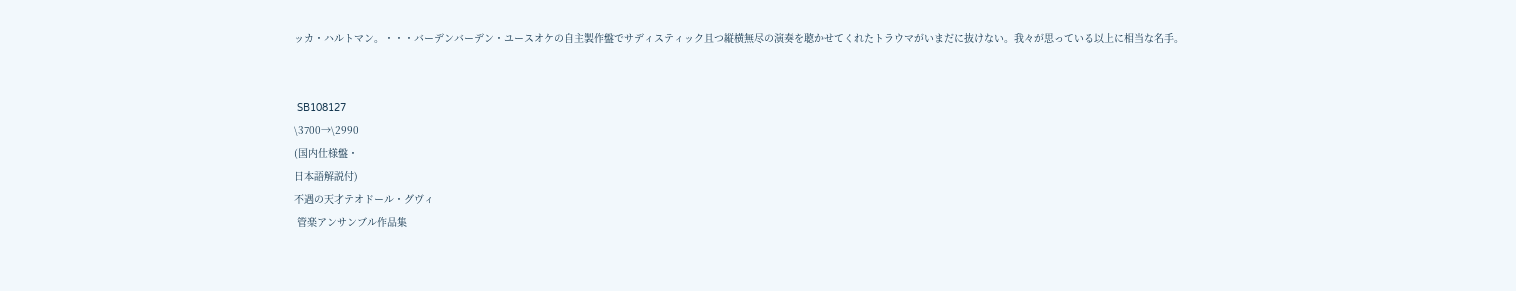ッカ・ハルトマン。・・・バーデンバーデン・ユースオケの自主製作盤でサディスティック且つ縦横無尽の演奏を聴かせてくれたトラウマがいまだに抜けない。我々が思っている以上に相当な名手。


 SB108127
\3700→\2990
(国内仕様盤・
日本語解説付)
不遇の天才テオドール・グヴィ
 管楽アンサンブル作品集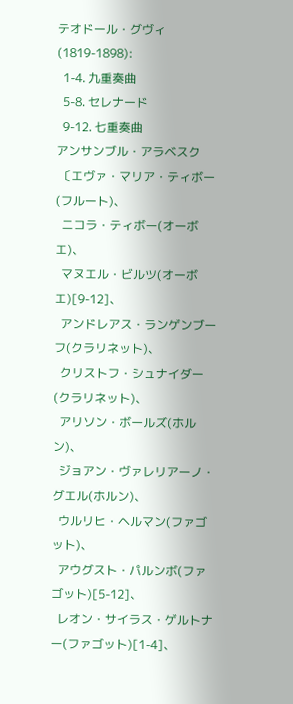テオドール・グヴィ(1819-1898):
  1-4. 九重奏曲
  5-8. セレナード
  9-12. 七重奏曲
アンサンブル・アラベスク
 〔エヴァ・マリア・ティボー(フルート)、
  ニコラ・ティボー(オーボエ)、
  マヌエル・ビルツ(オーボエ)[9-12]、
  アンドレアス・ランゲンブーフ(クラリネット)、
  クリストフ・シュナイダー(クラリネット)、
  アリソン・ボールズ(ホルン)、
  ジョアン・ヴァレリアーノ・グエル(ホルン)、
  ウルリヒ・ヘルマン(ファゴット)、
  アウグスト・パルンボ(ファゴット)[5-12]、
  レオン・サイラス・ゲルトナー(ファゴット)[1-4]、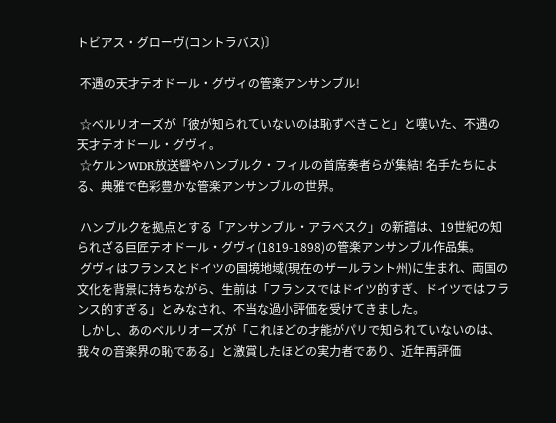トビアス・グローヴ(コントラバス)〕

 不遇の天才テオドール・グヴィの管楽アンサンブル!

 ☆ベルリオーズが「彼が知られていないのは恥ずべきこと」と嘆いた、不遇の天才テオドール・グヴィ。
 ☆ケルンWDR放送響やハンブルク・フィルの首席奏者らが集結! 名手たちによる、典雅で色彩豊かな管楽アンサンブルの世界。

 ハンブルクを拠点とする「アンサンブル・アラベスク」の新譜は、19世紀の知られざる巨匠テオドール・グヴィ(1819-1898)の管楽アンサンブル作品集。
 グヴィはフランスとドイツの国境地域(現在のザールラント州)に生まれ、両国の文化を背景に持ちながら、生前は「フランスではドイツ的すぎ、ドイツではフランス的すぎる」とみなされ、不当な過小評価を受けてきました。
 しかし、あのベルリオーズが「これほどの才能がパリで知られていないのは、我々の音楽界の恥である」と激賞したほどの実力者であり、近年再評価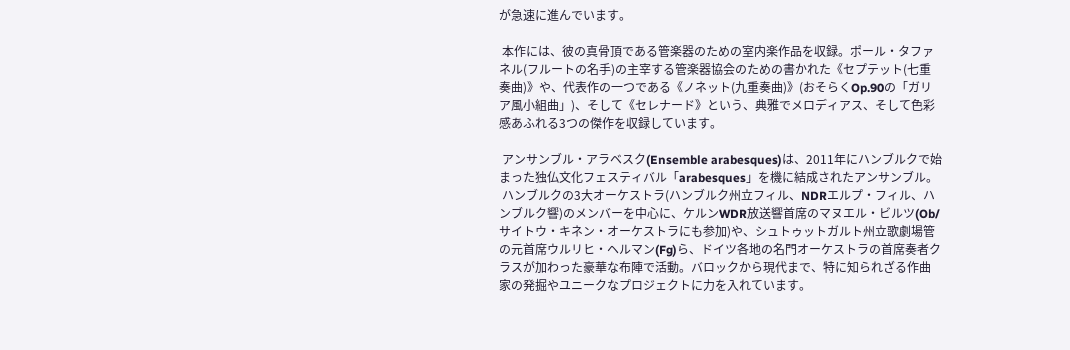が急速に進んでいます。

 本作には、彼の真骨頂である管楽器のための室内楽作品を収録。ポール・タファネル(フルートの名手)の主宰する管楽器協会のための書かれた《セプテット(七重奏曲)》や、代表作の一つである《ノネット(九重奏曲)》(おそらくOp.90の「ガリア風小組曲」)、そして《セレナード》という、典雅でメロディアス、そして色彩感あふれる3つの傑作を収録しています。

 アンサンブル・アラベスク(Ensemble arabesques)は、2011年にハンブルクで始まった独仏文化フェスティバル「arabesques」を機に結成されたアンサンブル。
 ハンブルクの3大オーケストラ(ハンブルク州立フィル、NDRエルプ・フィル、ハンブルク響)のメンバーを中心に、ケルンWDR放送響首席のマヌエル・ビルツ(Ob/サイトウ・キネン・オーケストラにも参加)や、シュトゥットガルト州立歌劇場管の元首席ウルリヒ・ヘルマン(Fg)ら、ドイツ各地の名門オーケストラの首席奏者クラスが加わった豪華な布陣で活動。バロックから現代まで、特に知られざる作曲家の発掘やユニークなプロジェクトに力を入れています。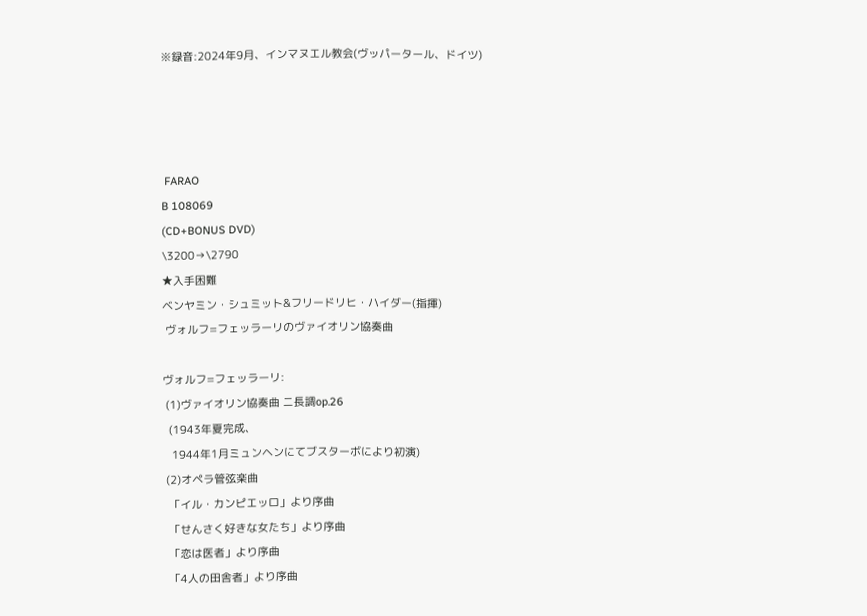※録音:2024年9月、インマヌエル教会(ヴッパータール、ドイツ)




 FARAO
B 108069
(CD+BONUS DVD)
\3200→\2790
★入手困難
ベンヤミン・シュミット&フリードリヒ・ハイダー(指揮)
 ヴォルフ=フェッラーリのヴァイオリン協奏曲

ヴォルフ=フェッラーリ:
 (1)ヴァイオリン協奏曲 ニ長調op.26
  (1943年夏完成、
   1944年1月ミュンヘンにてブスターボにより初演)
 (2)オペラ管弦楽曲
  「イル・カンピエッロ」より序曲
  「せんさく好きな女たち」より序曲
  「恋は医者」より序曲
  「4人の田舎者」より序曲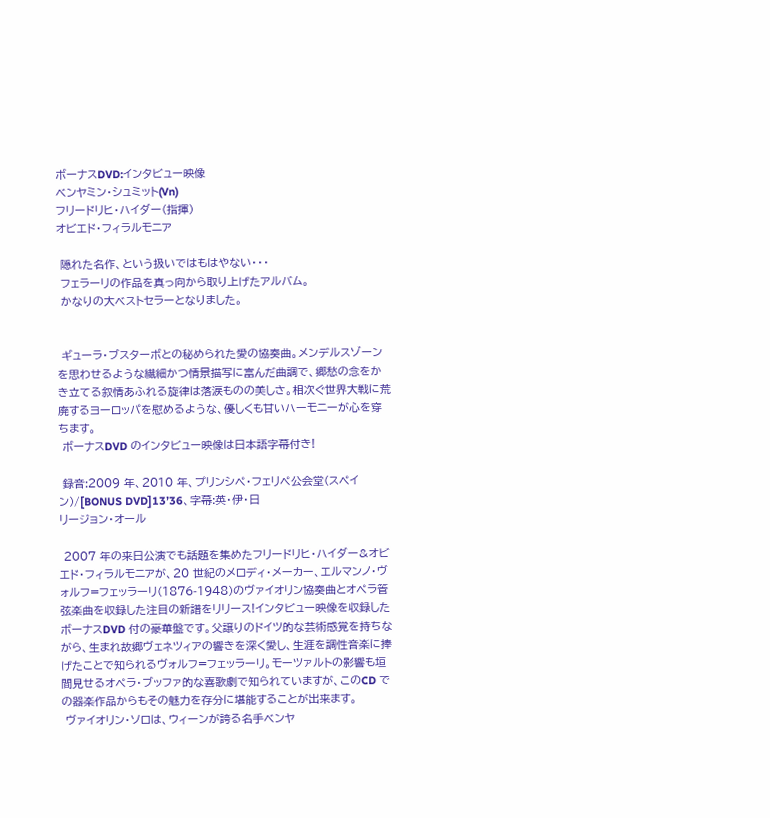ボーナスDVD:インタビュー映像
ベンヤミン・シュミット(Vn)
フリードリヒ・ハイダー(指揮)
オビエド・フィラルモニア

 隠れた名作、という扱いではもはやない・・・
 フェラーリの作品を真っ向から取り上げたアルバム。
 かなりの大ベストセラーとなりました。


 ギューラ・ブスターボとの秘められた愛の協奏曲。メンデルスゾーンを思わせるような繊細かつ情景描写に富んだ曲調で、郷愁の念をかき立てる叙情あふれる旋律は落涙ものの美しさ。相次ぐ世界大戦に荒廃するヨーロッパを慰めるような、優しくも甘いハーモニーが心を穿ちます。
 ボーナスDVD のインタビュー映像は日本語字幕付き!

 録音:2009 年、2010 年、プリンシペ・フェリペ公会堂(スペイン)/[BONUS DVD]13’36、字幕:英・伊・日
リージョン・オール

 2007 年の来日公演でも話題を集めたフリードリヒ・ハイダー&オビエド・フィラルモニアが、20 世紀のメロディ・メーカー、エルマンノ・ヴォルフ=フェッラーリ(1876-1948)のヴァイオリン協奏曲とオペラ管弦楽曲を収録した注目の新譜をリリース!インタビュー映像を収録したボーナスDVD 付の豪華盤です。父譲りのドイツ的な芸術感覚を持ちながら、生まれ故郷ヴェネツィアの響きを深く愛し、生涯を調性音楽に捧げたことで知られるヴォルフ=フェッラーリ。モーツァルトの影響も垣間見せるオペラ・ブッファ的な喜歌劇で知られていますが、このCD での器楽作品からもその魅力を存分に堪能することが出来ます。
 ヴァイオリン・ソロは、ウィーンが誇る名手ベンヤ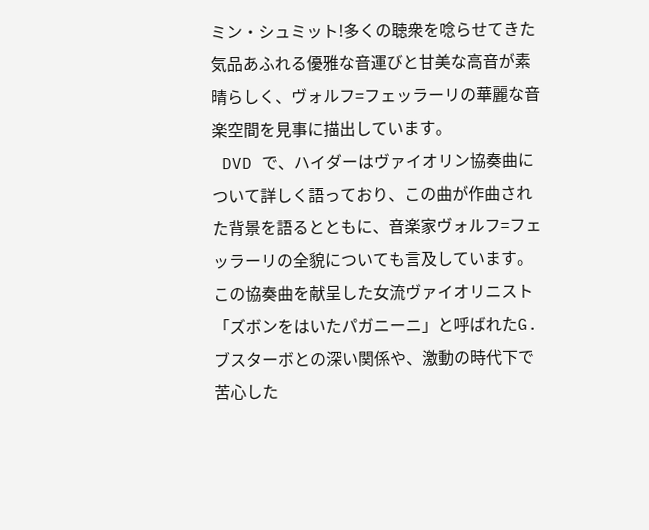ミン・シュミット!多くの聴衆を唸らせてきた気品あふれる優雅な音運びと甘美な高音が素晴らしく、ヴォルフ=フェッラーリの華麗な音楽空間を見事に描出しています。
 DVD で、ハイダーはヴァイオリン協奏曲について詳しく語っており、この曲が作曲された背景を語るとともに、音楽家ヴォルフ=フェッラーリの全貌についても言及しています。この協奏曲を献呈した女流ヴァイオリニスト「ズボンをはいたパガニーニ」と呼ばれたG. ブスターボとの深い関係や、激動の時代下で苦心した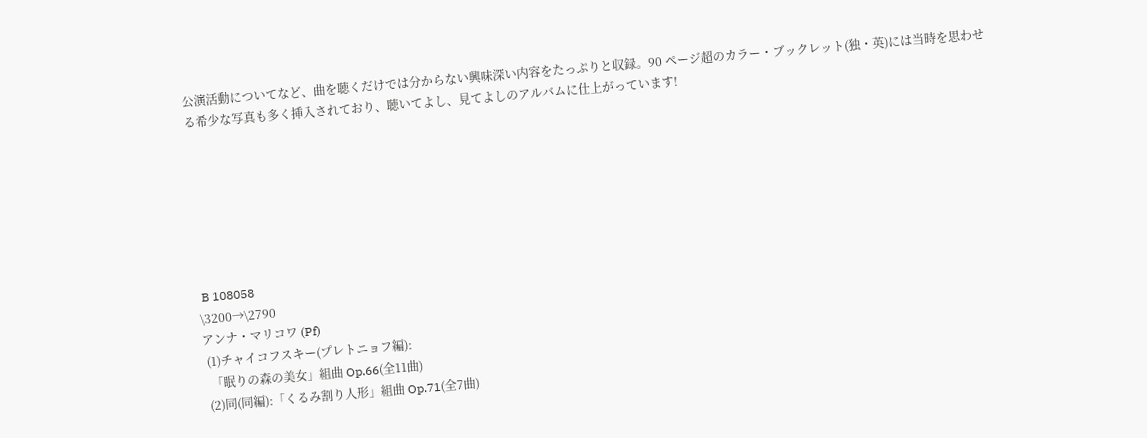公演活動についてなど、曲を聴くだけでは分からない興味深い内容をたっぷりと収録。90 ページ超のカラー・ブックレット(独・英)には当時を思わせる希少な写真も多く挿入されており、聴いてよし、見てよしのアルバムに仕上がっています!







 B 108058
\3200→\2790
アンナ・マリコワ (Pf)
 (1)チャイコフスキー(プレトニョフ編):
  「眠りの森の美女」組曲 Op.66(全11曲)
 (2)同(同編):「くるみ割り人形」組曲 Op.71(全7曲)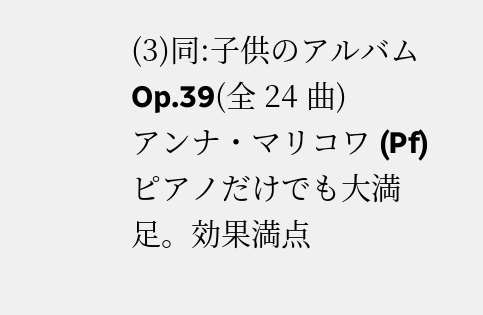(3)同:子供のアルバム Op.39(全 24 曲)
アンナ・マリコワ (Pf)
ピアノだけでも大満足。効果満点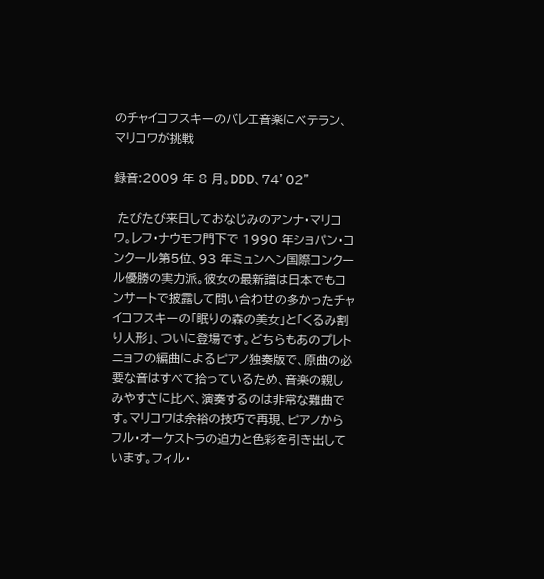のチャイコフスキーのバレエ音楽にベテラン、マリコワが挑戦

録音:2009 年 8 月。DDD、74’02”

 たびたび来日しておなじみのアンナ・マリコワ。レフ・ナウモフ門下で 1990 年ショパン・コンクール第5位、93 年ミュンヘン国際コンクール優勝の実力派。彼女の最新譜は日本でもコンサートで披露して問い合わせの多かったチャイコフスキーの「眠りの森の美女」と「くるみ割り人形」、ついに登場です。どちらもあのプレトニョフの編曲によるピアノ独奏版で、原曲の必要な音はすべて拾っているため、音楽の親しみやすさに比べ、演奏するのは非常な難曲です。マリコワは余裕の技巧で再現、ピアノからフル・オーケストラの迫力と色彩を引き出しています。フィル・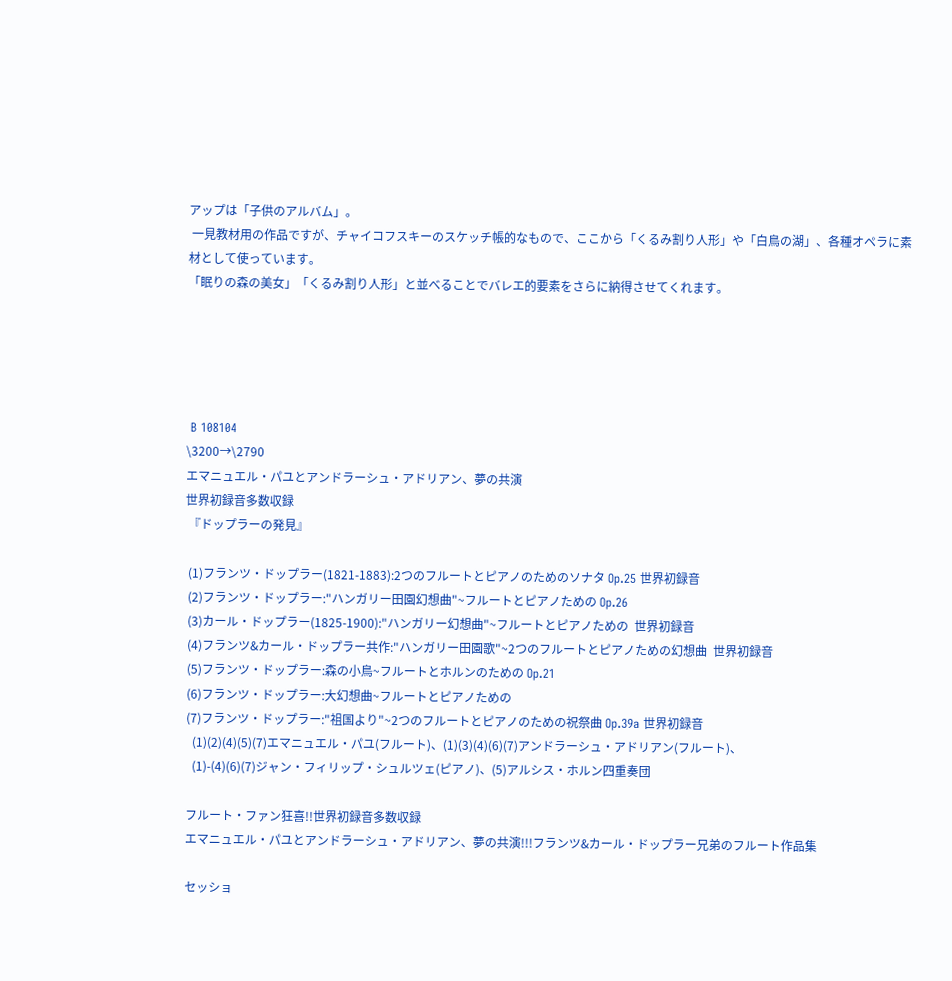アップは「子供のアルバム」。
 一見教材用の作品ですが、チャイコフスキーのスケッチ帳的なもので、ここから「くるみ割り人形」や「白鳥の湖」、各種オペラに素材として使っています。
「眠りの森の美女」「くるみ割り人形」と並べることでバレエ的要素をさらに納得させてくれます。





 B 108104
\3200→\2790
エマニュエル・パユとアンドラーシュ・アドリアン、夢の共演
世界初録音多数収録
 『ドップラーの発見』

 (1)フランツ・ドップラー(1821-1883):2つのフルートとピアノのためのソナタ Op.25 世界初録音
 (2)フランツ・ドップラー:"ハンガリー田園幻想曲"~フルートとピアノための Op.26
 (3)カール・ドップラー(1825-1900):"ハンガリー幻想曲"~フルートとピアノための  世界初録音
 (4)フランツ&カール・ドップラー共作:"ハンガリー田園歌"~2つのフルートとピアノための幻想曲  世界初録音
 (5)フランツ・ドップラー:森の小鳥~フルートとホルンのための Op.21
 (6)フランツ・ドップラー:大幻想曲~フルートとピアノための
 (7)フランツ・ドップラー:"祖国より"~2つのフルートとピアノのための祝祭曲 Op.39a 世界初録音
   (1)(2)(4)(5)(7)エマニュエル・パユ(フルート)、(1)(3)(4)(6)(7)アンドラーシュ・アドリアン(フルート)、
   (1)-(4)(6)(7)ジャン・フィリップ・シュルツェ(ピアノ)、(5)アルシス・ホルン四重奏団

 フルート・ファン狂喜!!世界初録音多数収録
 エマニュエル・パユとアンドラーシュ・アドリアン、夢の共演!!!フランツ&カール・ドップラー兄弟のフルート作品集

 セッショ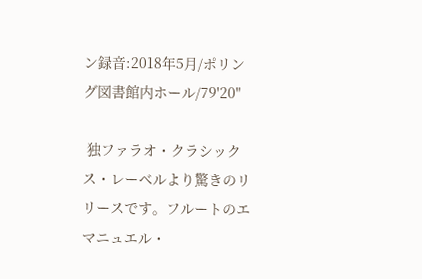ン録音:2018年5月/ポリング図書館内ホール/79'20"

 独ファラオ・クラシックス・レーベルより驚きのリリースです。フルートのエマニュエル・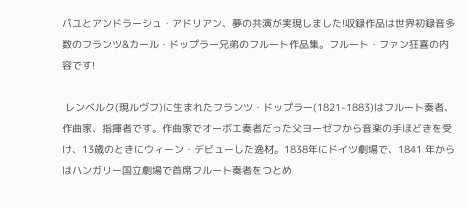パユとアンドラーシュ・アドリアン、夢の共演が実現しました!収録作品は世界初録音多数のフランツ&カール・ドップラー兄弟のフルート作品集。フルート・ファン狂喜の内容です!

 レンベルク(現ルヴフ)に生まれたフランツ・ドップラー(1821-1883)はフルート奏者、作曲家、指揮者です。作曲家でオーボエ奏者だった父ヨーゼフから音楽の手ほどきを受け、13歳のときにウィーン・デビューした逸材。1838年にドイツ劇場で、1841 年からはハンガリー国立劇場で首席フルート奏者をつとめ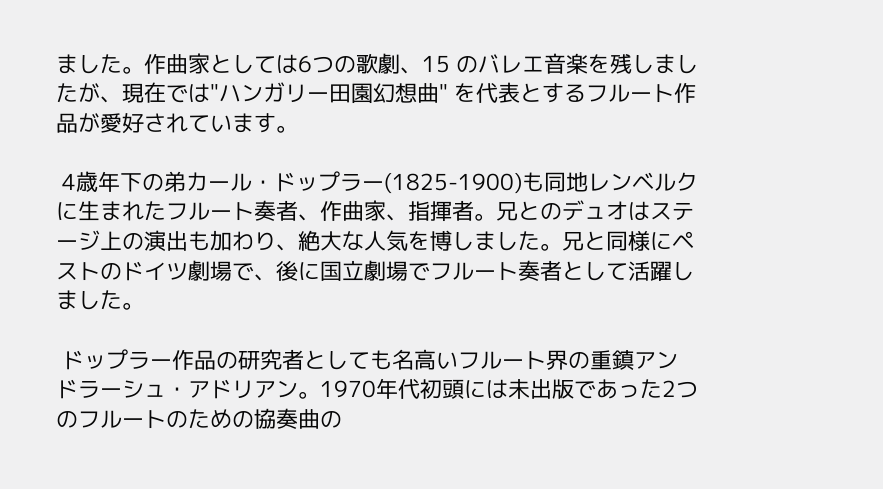ました。作曲家としては6つの歌劇、15 のバレエ音楽を残しましたが、現在では"ハンガリー田園幻想曲" を代表とするフルート作品が愛好されています。

 4歳年下の弟カール・ドップラー(1825-1900)も同地レンベルクに生まれたフルート奏者、作曲家、指揮者。兄とのデュオはステージ上の演出も加わり、絶大な人気を博しました。兄と同様にペストのドイツ劇場で、後に国立劇場でフルート奏者として活躍しました。

 ドップラー作品の研究者としても名高いフルート界の重鎮アンドラーシュ・アドリアン。1970年代初頭には未出版であった2つのフルートのための協奏曲の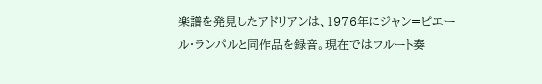楽譜を発見したアドリアンは、1976年にジャン=ピエール・ランパルと同作品を録音。現在ではフルート奏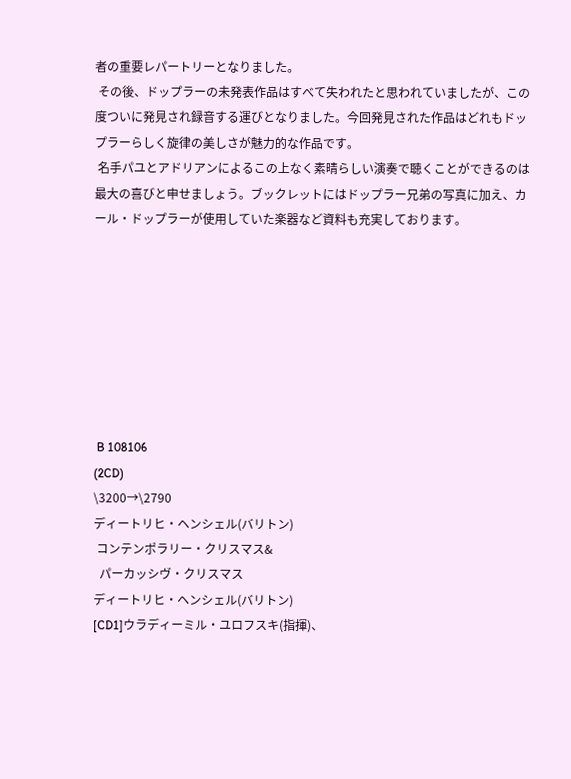者の重要レパートリーとなりました。
 その後、ドップラーの未発表作品はすべて失われたと思われていましたが、この度ついに発見され録音する運びとなりました。今回発見された作品はどれもドップラーらしく旋律の美しさが魅力的な作品です。
 名手パユとアドリアンによるこの上なく素晴らしい演奏で聴くことができるのは最大の喜びと申せましょう。ブックレットにはドップラー兄弟の写真に加え、カール・ドップラーが使用していた楽器など資料も充実しております。








 B 108106
(2CD)
\3200→\2790
ディートリヒ・ヘンシェル(バリトン)
 コンテンポラリー・クリスマス&
  パーカッシヴ・クリスマス
ディートリヒ・ヘンシェル(バリトン)
[CD1]ウラディーミル・ユロフスキ(指揮)、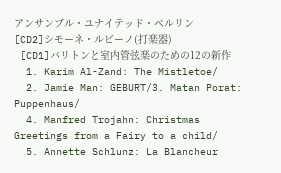アンサンブル・ユナイテッド・ベルリン
[CD2]シモーネ・ルビーノ(打楽器)
 [CD1]バリトンと室内管弦楽のための12の新作
  1. Karim Al-Zand: The Mistletoe/
  2. Jamie Man: GEBURT/3. Matan Porat: Puppenhaus/
  4. Manfred Trojahn: Christmas Greetings from a Fairy to a child/
  5. Annette Schlunz: La Blancheur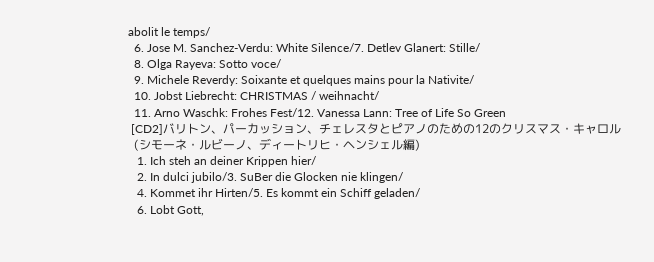abolit le temps/
  6. Jose M. Sanchez-Verdu: White Silence/7. Detlev Glanert: Stille/
  8. Olga Rayeva: Sotto voce/
  9. Michele Reverdy: Soixante et quelques mains pour la Nativite/
  10. Jobst Liebrecht: CHRISTMAS / weihnacht/
  11. Arno Waschk: Frohes Fest/12. Vanessa Lann: Tree of Life So Green
 [CD2]バリトン、パーカッション、チェレスタとピアノのための12のクリスマス・キャロル
  (シモーネ・ルビーノ、ディートリヒ・ヘンシェル編)
   1. Ich steh an deiner Krippen hier/
   2. In dulci jubilo/3. SuBer die Glocken nie klingen/
   4. Kommet ihr Hirten/5. Es kommt ein Schiff geladen/
   6. Lobt Gott,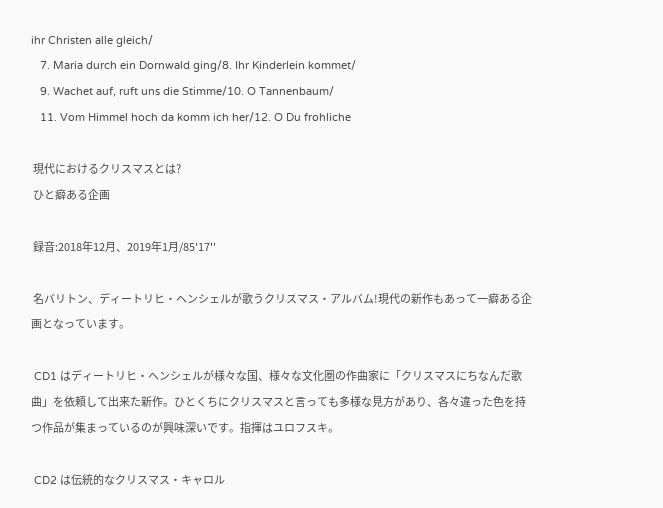ihr Christen alle gleich/
   7. Maria durch ein Dornwald ging/8. Ihr Kinderlein kommet/
   9. Wachet auf, ruft uns die Stimme/10. O Tannenbaum/
   11. Vom Himmel hoch da komm ich her/12. O Du frohliche

 現代におけるクリスマスとは?
 ひと癖ある企画

 録音:2018年12月、2019年1月/85'17''

 名バリトン、ディートリヒ・ヘンシェルが歌うクリスマス・アルバム!現代の新作もあって一癖ある企画となっています。

 CD1 はディートリヒ・ヘンシェルが様々な国、様々な文化圏の作曲家に「クリスマスにちなんだ歌曲」を依頼して出来た新作。ひとくちにクリスマスと言っても多様な見方があり、各々違った色を持つ作品が集まっているのが興味深いです。指揮はユロフスキ。

 CD2 は伝統的なクリスマス・キャロル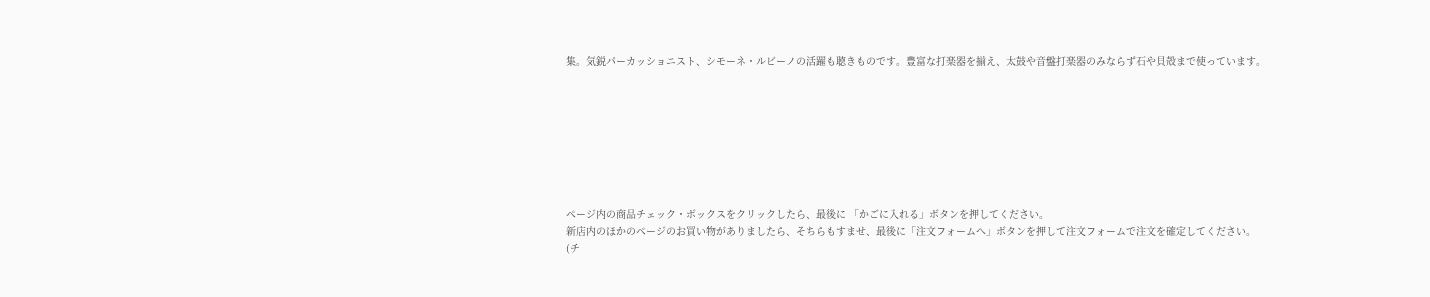集。気鋭パーカッショニスト、シモーネ・ルビーノの活躍も聴きものです。豊富な打楽器を揃え、太鼓や音盤打楽器のみならず石や貝殻まで使っています。








ページ内の商品チェック・ボックスをクリックしたら、最後に 「かごに入れる」ボタンを押してください。
新店内のほかのページのお買い物がありましたら、そちらもすませ、最後に「注文フォームへ」ボタンを押して注文フォームで注文を確定してください。
(チ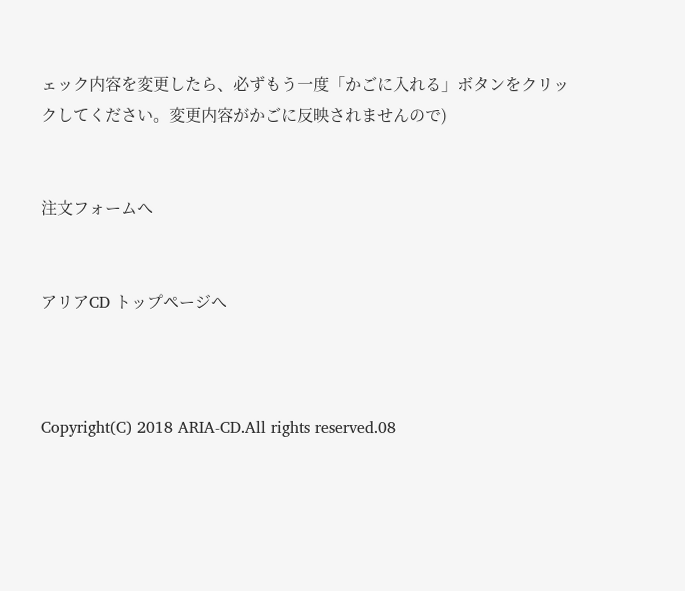ェック内容を変更したら、必ずもう一度「かごに入れる」ボタンをクリックしてください。変更内容がかごに反映されませんので)


注文フォームへ


アリアCD トップページへ



Copyright(C) 2018 ARIA-CD.All rights reserved.08